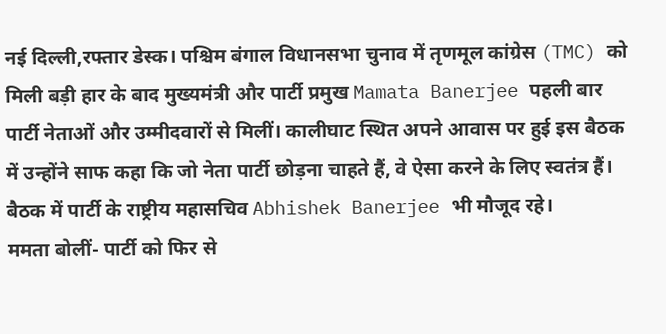नई दिल्ली,रफ्तार डेस्क। पश्चिम बंगाल विधानसभा चुनाव में तृणमूल कांग्रेस (TMC) को मिली बड़ी हार के बाद मुख्यमंत्री और पार्टी प्रमुख Mamata Banerjee पहली बार पार्टी नेताओं और उम्मीदवारों से मिलीं। कालीघाट स्थित अपने आवास पर हुई इस बैठक में उन्होंने साफ कहा कि जो नेता पार्टी छोड़ना चाहते हैं, वे ऐसा करने के लिए स्वतंत्र हैं। बैठक में पार्टी के राष्ट्रीय महासचिव Abhishek Banerjee भी मौजूद रहे।
ममता बोलीं- पार्टी को फिर से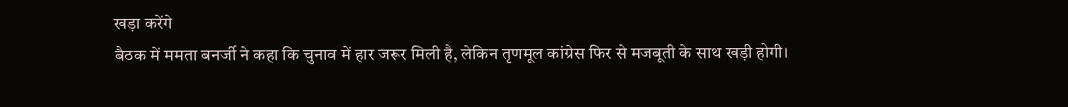खड़ा करेंगे
बैठक में ममता बनर्जी ने कहा कि चुनाव में हार जरूर मिली है, लेकिन तृणमूल कांग्रेस फिर से मजबूती के साथ खड़ी होगी।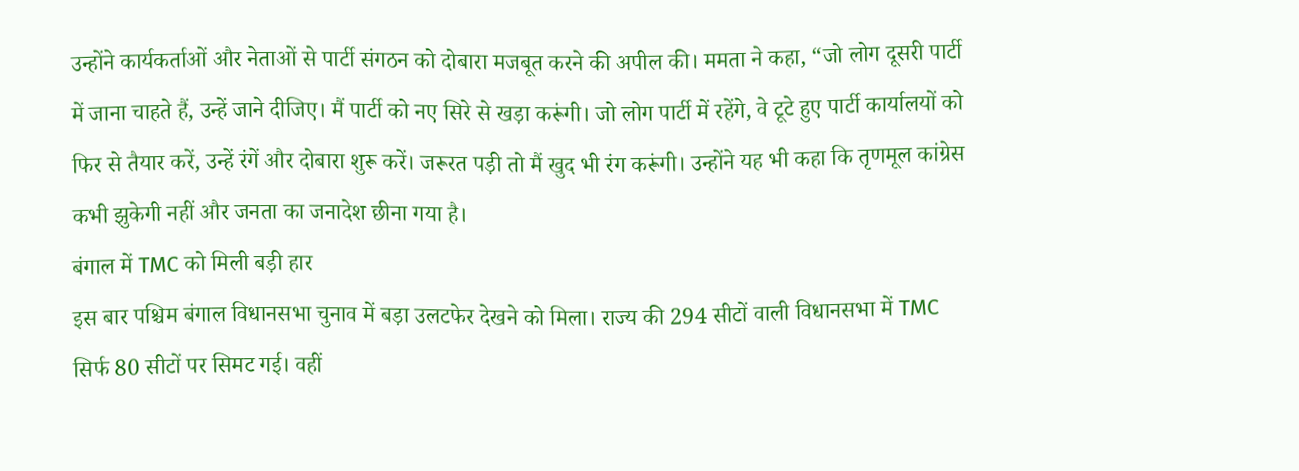उन्होंने कार्यकर्ताओं और नेताओं से पार्टी संगठन को दोबारा मजबूत करने की अपील की। ममता ने कहा, “जो लोग दूसरी पार्टी में जाना चाहते हैं, उन्हें जाने दीजिए। मैं पार्टी को नए सिरे से खड़ा करूंगी। जो लोग पार्टी में रहेंगे, वे टूटे हुए पार्टी कार्यालयों को फिर से तैयार करें, उन्हें रंगें और दोबारा शुरू करें। जरूरत पड़ी तो मैं खुद भी रंग करूंगी। उन्होंने यह भी कहा कि तृणमूल कांग्रेस कभी झुकेगी नहीं और जनता का जनादेश छीना गया है।
बंगाल में TMC को मिली बड़ी हार
इस बार पश्चिम बंगाल विधानसभा चुनाव में बड़ा उलटफेर देखने को मिला। राज्य की 294 सीटों वाली विधानसभा में TMC सिर्फ 80 सीटों पर सिमट गई। वहीं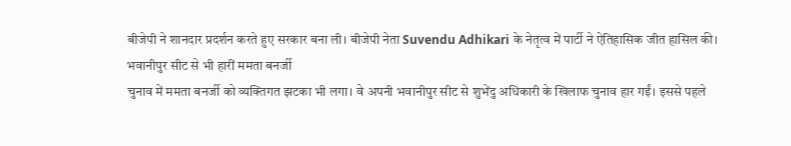बीजेपी ने शानदार प्रदर्शन करते हुए सरकार बना ली। बीजेपी नेता Suvendu Adhikari के नेतृत्व में पार्टी ने ऐतिहासिक जीत हासिल की।
भवानीपुर सीट से भी हारीं ममता बनर्जी
चुनाव में ममता बनर्जी को व्यक्तिगत झटका भी लगा। वे अपनी भवानीपुर सीट से शुभेंदु अधिकारी के खिलाफ चुनाव हार गईं। इससे पहले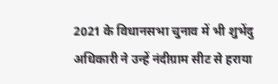2021 के विधानसभा चुनाव में भी शुभेंदु अधिकारी ने उन्हें नंदीग्राम सीट से हराया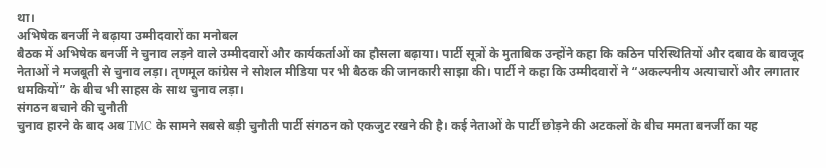था।
अभिषेक बनर्जी ने बढ़ाया उम्मीदवारों का मनोबल
बैठक में अभिषेक बनर्जी ने चुनाव लड़ने वाले उम्मीदवारों और कार्यकर्ताओं का हौसला बढ़ाया। पार्टी सूत्रों के मुताबिक उन्होंने कहा कि कठिन परिस्थितियों और दबाव के बावजूद नेताओं ने मजबूती से चुनाव लड़ा। तृणमूल कांग्रेस ने सोशल मीडिया पर भी बैठक की जानकारी साझा की। पार्टी ने कहा कि उम्मीदवारों ने “अकल्पनीय अत्याचारों और लगातार धमकियों” के बीच भी साहस के साथ चुनाव लड़ा।
संगठन बचाने की चुनौती
चुनाव हारने के बाद अब TMC के सामने सबसे बड़ी चुनौती पार्टी संगठन को एकजुट रखने की है। कई नेताओं के पार्टी छोड़ने की अटकलों के बीच ममता बनर्जी का यह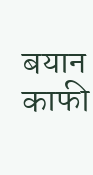बयान काफी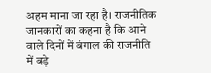अहम माना जा रहा है। राजनीतिक जानकारों का कहना है कि आने वाले दिनों में बंगाल की राजनीति में बड़े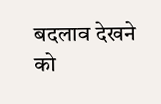बदलाव देखने को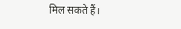मिल सकते हैं।